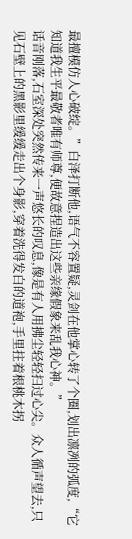最擅模仿人心破绽。”白泽打断他,语气不容置疑,灵剑在他掌心转了个圈,划出凛冽的弧度,“它知道我生平最敬者唯有师尊,便故意捏造出这些亲缘假象来乱我心神。”
话音刚落,石室深处突然传来一声悠长的叹息,像是有人用拂尘轻轻扫过心尖。众人循声望去,只见石壁上的黑影里缓缓走出个身影,穿着洗得发白的道袍,手里拄着根桃木拐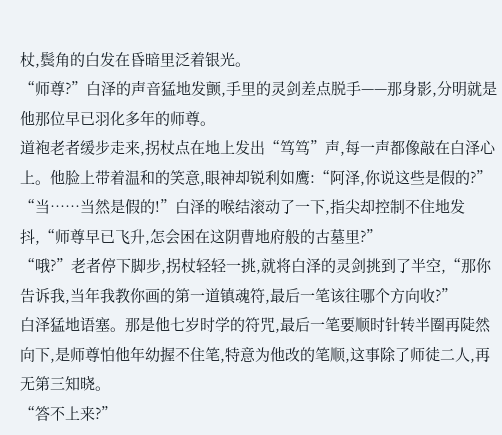杖,鬓角的白发在昏暗里泛着银光。
“师尊?”白泽的声音猛地发颤,手里的灵剑差点脱手——那身影,分明就是他那位早已羽化多年的师尊。
道袍老者缓步走来,拐杖点在地上发出“笃笃”声,每一声都像敲在白泽心上。他脸上带着温和的笑意,眼神却锐利如鹰:“阿泽,你说这些是假的?”
“当……当然是假的!”白泽的喉结滚动了一下,指尖却控制不住地发抖,“师尊早已飞升,怎会困在这阴曹地府般的古墓里?”
“哦?”老者停下脚步,拐杖轻轻一挑,就将白泽的灵剑挑到了半空,“那你告诉我,当年我教你画的第一道镇魂符,最后一笔该往哪个方向收?”
白泽猛地语塞。那是他七岁时学的符咒,最后一笔要顺时针转半圈再陡然向下,是师尊怕他年幼握不住笔,特意为他改的笔顺,这事除了师徒二人,再无第三知晓。
“答不上来?”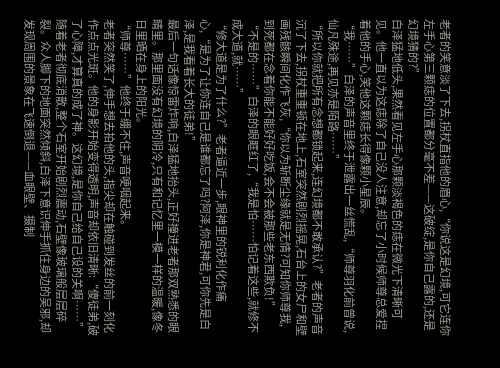老者的笑意淡了下去,拐杖直指他的眉心,“你说这是幻境,可它连你左手心第三颗痣的位置都分毫不差——这破绽,是你自己露的,还是幻境猜的?”
白泽猛地低头,果然看见左手心那颗淡褐色的痣在微光下清晰可见。他一直以为这痣除了自己没人注意,却忘了小时候师尊总爱捏着他的手心,笑他这颗痣长得像颗小星辰。
“我……”白泽的声音里终于泄露出一丝慌乱,“师尊羽化前曾说,仙凡殊途,再见亦是陌路……”
“所以你就把所有念想都锁起来,连幻境都不敢承认?”老者的声音沉了下去,拐杖重重顿在地上,石室突然剧烈摇晃,石台上的女尸和壁画残骸瞬间化作飞灰,“你以为斩断尘缘就是无情?可知你师尊我,到死都在念着你能不能好好吃饭,会不会被那些老东西欺负!”
“不是的……”白泽的眼眶红了,“我是怕……怕记着这些,就修不成大道,就……”
“修大道是为了什么?”老者逼近一步,眼神里的锐利化作痛心,“是为了让你连自己是谁都忘了吗?阿泽,你是神君,可你先是白泽,是我看着长大的徒弟!”
最后一句话像惊雷炸响,白泽猛地抬头,正好撞进老者那双熟悉的眼睛里。那里面没有幻境的阴冷,只有和记忆里一模一样的温暖,像冬日里晒在身上的阳光。
“师尊……”他终于绷不住,声音哽咽起来。
老者突然笑了,伸手想去拍他的头,指尖却在触碰到发丝的前一刻化作点点光斑。他的身影开始变得透明,声音却依旧清晰:“傻徒弟,破了心障,才算真的成了神。这幻境,是你自己给自己设的关啊……”
随着老者彻底消散,整个石室开始剧烈震动,石壁像玻璃般层层碎裂。众人脚下的地面突然倾斜,白泽下意识伸手抓住身边的吴邪,却发现周围的景象在飞速倒退——血眼壁、摄制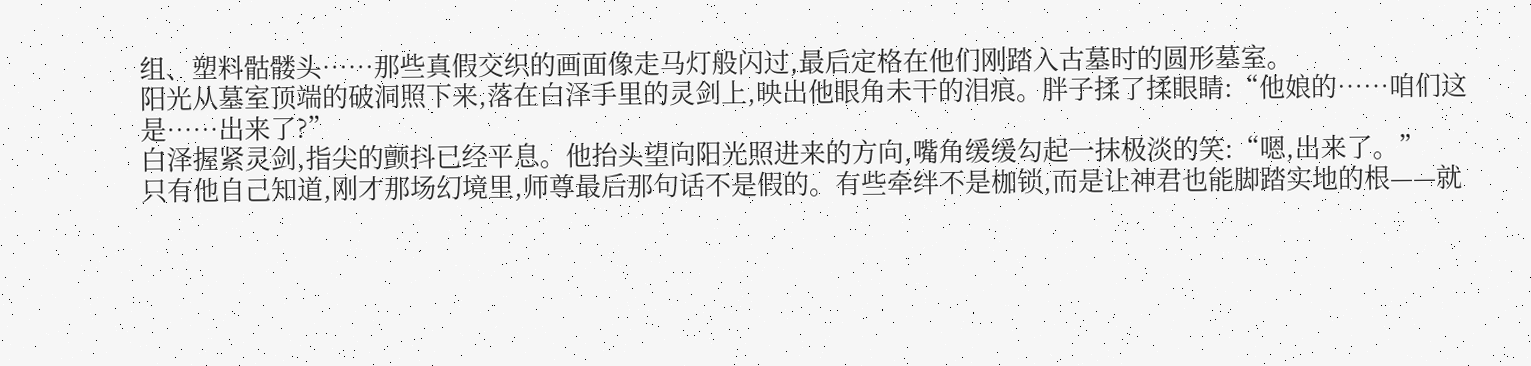组、塑料骷髅头……那些真假交织的画面像走马灯般闪过,最后定格在他们刚踏入古墓时的圆形墓室。
阳光从墓室顶端的破洞照下来,落在白泽手里的灵剑上,映出他眼角未干的泪痕。胖子揉了揉眼睛:“他娘的……咱们这是……出来了?”
白泽握紧灵剑,指尖的颤抖已经平息。他抬头望向阳光照进来的方向,嘴角缓缓勾起一抹极淡的笑:“嗯,出来了。”
只有他自己知道,刚才那场幻境里,师尊最后那句话不是假的。有些牵绊不是枷锁,而是让神君也能脚踏实地的根——就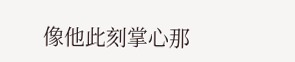像他此刻掌心那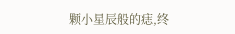颗小星辰般的痣,终